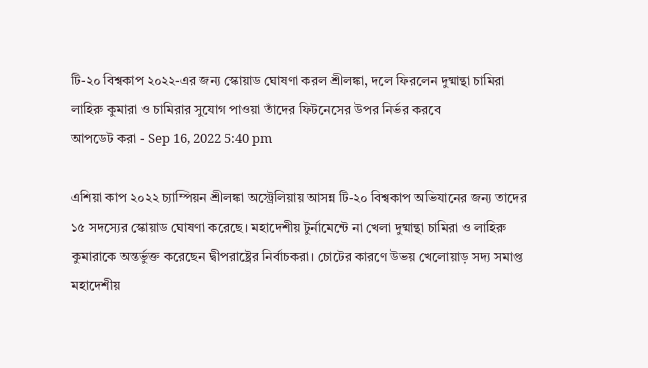টি-২০ বিশ্বকাপ ২০২২-এর জন্য স্কোয়াড ঘোষণা করল শ্রীলঙ্কা, দলে ফিরলেন দুষ্মান্থা চামিরা
লাহিরু কুমারা ও চামিরার সুযোগ পাওয়া তাঁদের ফিটনেসের উপর নির্ভর করবে
আপডেট করা - Sep 16, 2022 5:40 pm

এশিয়া কাপ ২০২২ চ্যাম্পিয়ন শ্রীলঙ্কা অস্ট্রেলিয়ায় আসন্ন টি-২০ বিশ্বকাপ অভিযানের জন্য তাদের ১৫ সদস্যের স্কোয়াড ঘোষণা করেছে। মহাদেশীয় টুর্নামেন্টে না খেলা দুষ্মান্থা চামিরা ও লাহিরু কুমারাকে অন্তর্ভুক্ত করেছেন দ্বীপরাষ্ট্রের নির্বাচকরা। চোটের কারণে উভয় খেলোয়াড় সদ্য সমাপ্ত মহাদেশীয়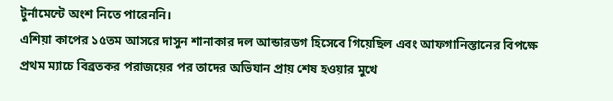টুর্নামেন্টে অংশ নিতে পারেননি।
এশিয়া কাপের ১৫তম আসরে দাসুন শানাকার দল আন্ডারডগ হিসেবে গিয়েছিল এবং আফগানিস্তানের বিপক্ষে প্রথম ম্যাচে বিব্রতকর পরাজয়ের পর তাদের অভিযান প্রায় শেষ হওয়ার মুখে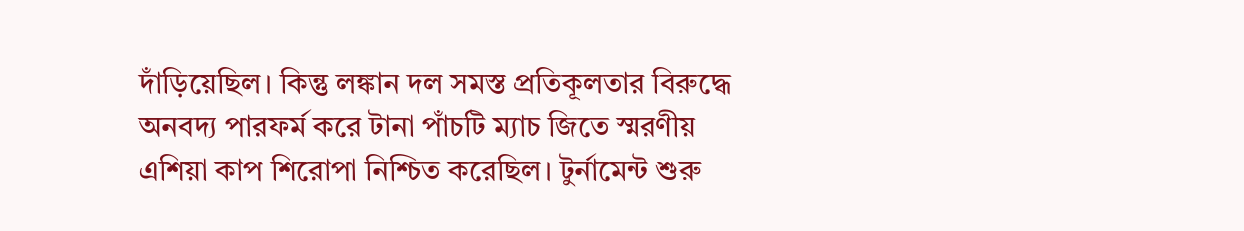দাঁড়িয়েছিল। কিন্তু লঙ্কান দল সমস্ত প্রতিকূলতার বিরুদ্ধে অনবদ্য পারফর্ম করে টানা পাঁচটি ম্যাচ জিতে স্মরণীয় এশিয়া কাপ শিরোপা নিশ্চিত করেছিল। টুর্নামেন্ট শুরু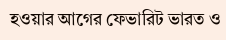হওয়ার আগের ফেভারিট ভারত ও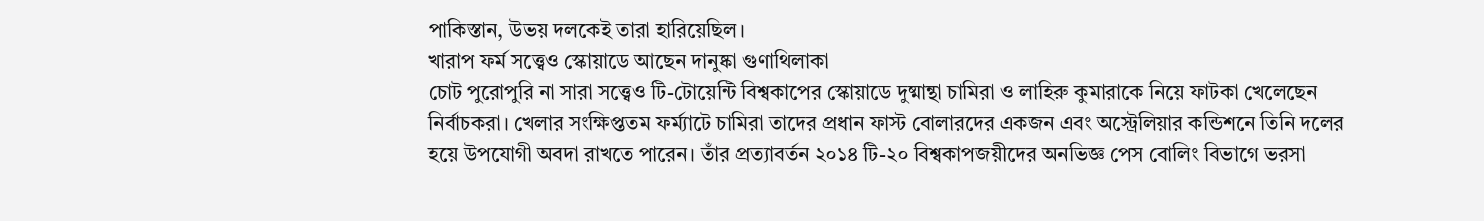পাকিস্তান, উভয় দলকেই তারা হারিয়েছিল।
খারাপ ফর্ম সত্ত্বেও স্কোয়াডে আছেন দানুষ্কা গুণাথিলাকা
চোট পুরোপুরি না সারা সত্ত্বেও টি-টোয়েন্টি বিশ্বকাপের স্কোয়াডে দুষ্মান্থা চামিরা ও লাহিরু কুমারাকে নিয়ে ফাটকা খেলেছেন নির্বাচকরা। খেলার সংক্ষিপ্ততম ফর্ম্যাটে চামিরা তাদের প্রধান ফাস্ট বোলারদের একজন এবং অস্ট্রেলিয়ার কন্ডিশনে তিনি দলের হয়ে উপযোগী অবদা রাখতে পারেন। তাঁর প্রত্যাবর্তন ২০১৪ টি-২০ বিশ্বকাপজয়ীদের অনভিজ্ঞ পেস বোলিং বিভাগে ভরসা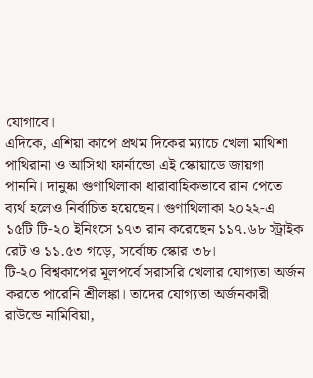যোগাবে।
এদিকে, এশিয়া কাপে প্রথম দিকের ম্যাচে খেলা মাথিশা পাথিরানা ও আসিথা ফার্নান্ডো এই স্কোয়াডে জায়গা পাননি। দানুষ্কা গুণাথিলাকা ধারাবাহিকভাবে রান পেতে ব্যর্থ হলেও নির্বাচিত হয়েছেন। গুণাথিলাকা ২০২২-এ ১৫টি টি-২০ ইনিংসে ১৭৩ রান করেছেন ১১৭.৬৮ স্ট্রাইক রেট ও ১১.৫৩ গড়ে, সর্বোচ্চ স্কোর ৩৮।
টি-২০ বিশ্বকাপের মূলপর্বে সরাসরি খেলার যোগ্যতা অর্জন করতে পারেনি শ্রীলঙ্কা। তাদের যোগ্যতা অর্জনকারী রাউন্ডে নামিবিয়া,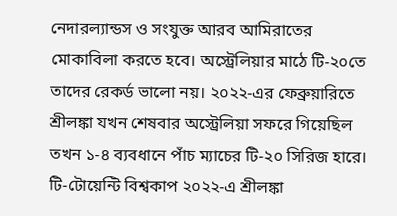নেদারল্যান্ডস ও সংযুক্ত আরব আমিরাতের মোকাবিলা করতে হবে। অস্ট্রেলিয়ার মাঠে টি-২০তে তাদের রেকর্ড ভালো নয়। ২০২২-এর ফেব্রুয়ারিতে শ্রীলঙ্কা যখন শেষবার অস্ট্রেলিয়া সফরে গিয়েছিল তখন ১-৪ ব্যবধানে পাঁচ ম্যাচের টি-২০ সিরিজ হারে।
টি-টোয়েন্টি বিশ্বকাপ ২০২২-এ শ্রীলঙ্কা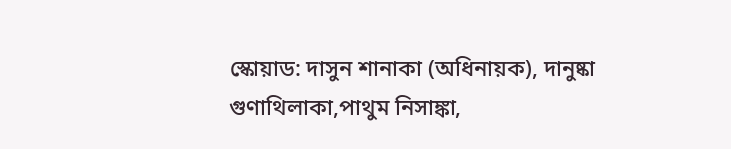স্কোয়াড: দাসুন শানাকা (অধিনায়ক), দানুষ্কা গুণাথিলাকা,পাথুম নিসাঙ্কা,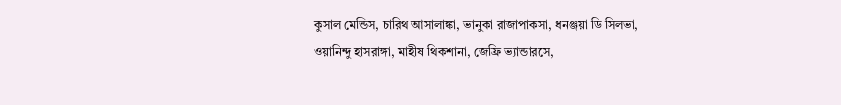কুসাল মেন্ডিস, চারিথ আসালাঙ্কা, ভানুকা রাজাপাকসা, ধনঞ্জয়া ডি সিলভা, ওয়ানিন্দু হাসরাঙ্গা, মাহীষ থিকশানা, জেফ্রি ভ্যান্ডারসে,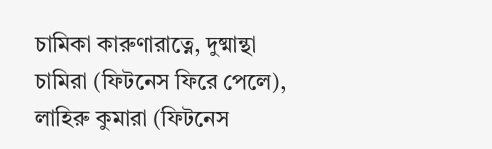চামিকা কারুণারাত্নে, দুষ্মান্থা চামিরা (ফিটনেস ফিরে পেলে), লাহিরু কুমারা (ফিটনেস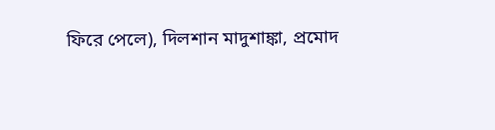ফিরে পেলে), দিলশান মাদুশাঙ্কা, প্রমোদ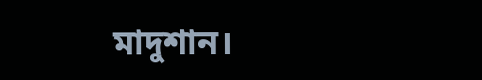মাদুশান।